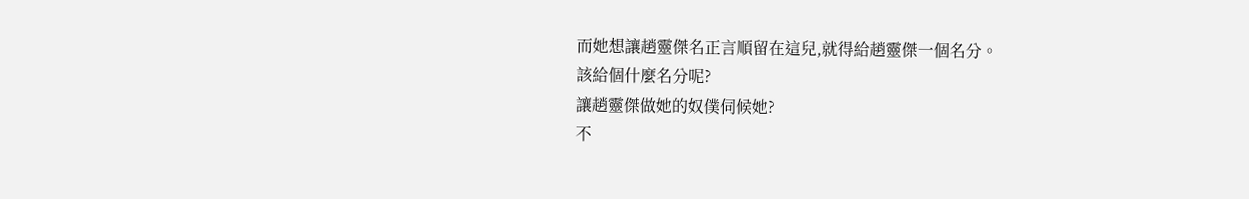而她想讓趙靈傑名正言順留在這兒,就得給趙靈傑一個名分。
該給個什麼名分呢?
讓趙靈傑做她的奴僕伺候她?
不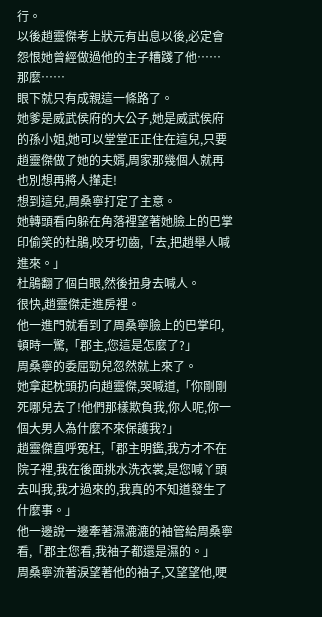行。
以後趙靈傑考上狀元有出息以後,必定會怨恨她曾經做過他的主子糟踐了他……
那麼……
眼下就只有成親這一條路了。
她爹是威武侯府的大公子,她是威武侯府的孫小姐,她可以堂堂正正住在這兒,只要趙靈傑做了她的夫婿,周家那幾個人就再也別想再將人攆走!
想到這兒,周桑寧打定了主意。
她轉頭看向躲在角落裡望著她臉上的巴掌印偷笑的杜鵑,咬牙切齒,「去,把趙舉人喊進來。」
杜鵑翻了個白眼,然後扭身去喊人。
很快,趙靈傑走進房裡。
他一進門就看到了周桑寧臉上的巴掌印,頓時一驚,「郡主,您這是怎麼了?」
周桑寧的委屈勁兒忽然就上來了。
她拿起枕頭扔向趙靈傑,哭喊道,「你剛剛死哪兒去了!他們那樣欺負我,你人呢,你一個大男人為什麼不來保護我?」
趙靈傑直呼冤枉,「郡主明鑑,我方才不在院子裡,我在後面挑水洗衣裳,是您喊丫頭去叫我,我才過來的,我真的不知道發生了什麼事。」
他一邊說一邊牽著濕漉漉的袖管給周桑寧看,「郡主您看,我袖子都還是濕的。」
周桑寧流著淚望著他的袖子,又望望他,哽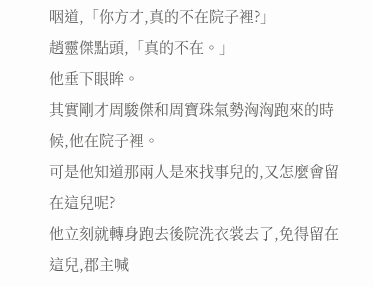咽道,「你方才,真的不在院子裡?」
趙靈傑點頭,「真的不在。」
他垂下眼眸。
其實剛才周駿傑和周寶珠氣勢洶洶跑來的時候,他在院子裡。
可是他知道那兩人是來找事兒的,又怎麼會留在這兒呢?
他立刻就轉身跑去後院洗衣裳去了,免得留在這兒,郡主喊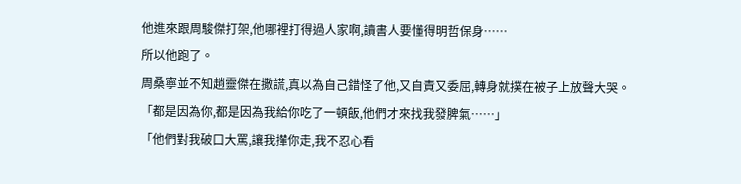他進來跟周駿傑打架,他哪裡打得過人家啊,讀書人要懂得明哲保身……
所以他跑了。
周桑寧並不知趙靈傑在撒謊,真以為自己錯怪了他,又自責又委屈,轉身就撲在被子上放聲大哭。
「都是因為你,都是因為我給你吃了一頓飯,他們才來找我發脾氣……」
「他們對我破口大罵,讓我攆你走,我不忍心看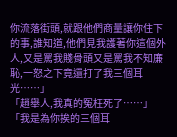你流落街頭,就跟他們商量讓你住下的事,誰知道,他們見我護著你這個外人,又是罵我賤骨頭又是罵我不知廉恥,一怒之下竟還打了我三個耳光……」
「趙舉人,我真的冤枉死了……」
「我是為你挨的三個耳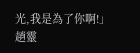光,我是為了你啊!」
趙靈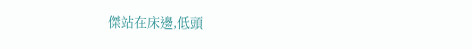傑站在床邊,低頭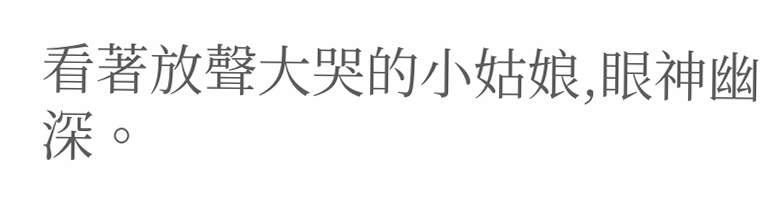看著放聲大哭的小姑娘,眼神幽深。